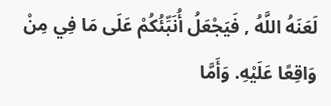لَعَنَهُ اللَّهُ , فَيَجْعَلُ أُنَبِّئُكُمْ عَلَى مَا فِي مِنْ وَاقِعًا عَلَيْهِ. وَأَمَّا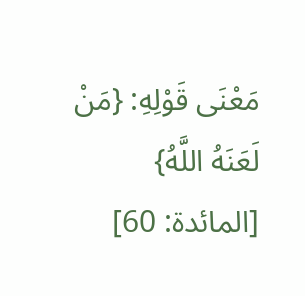مَعْنَى قَوْلِهِ: {مَنْ لَعَنَهُ اللَّهُ} [المائدة: 60]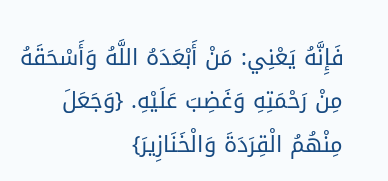فَإِنَّهُ يَعْنِي: مَنْ أَبْعَدَهُ اللَّهُ وَأَسْحَقَهُ مِنْ رَحْمَتِهِ وَغَضِبَ عَلَيْهِ. {وَجَعَلَ مِنْهُمُ الْقِرَدَةَ وَالْخَنَازِيرَ}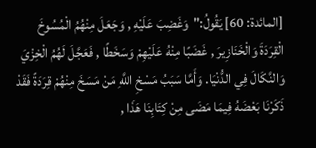[المائدة: 60] يَقُولُ:"وَغَضِبَ عَلَيْهِ , وَجَعَلَ مِنْهُمُ الْمُسُوخَ الْقِرَدَةَ وَالْخَنَازِيرَ , غَضَبًا مِنْهُ عَلَيْهِمْ وَسَخَطًا , فَعَجَّلَ لَهُمُ الْخِزْيَ وَالنَّكَالَ فِي الدُّنْيَا. وَأَمَّا سَبَبُ مَسْخِ اللَّهِ مَنْ مَسَخَ مِنْهُمْ قِرَدَةً فَقَدْ ذَكَرْنَا بَعْضَهُ فِيمَا مَضَى مِنْ كِتَابِنَا هَذَا ,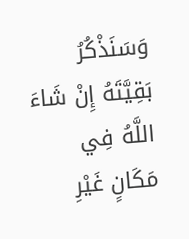وَسَنَذْكُرُ بَقِيَّتَهُ إِنْ شَاءَ اللَّهُ فِي مَكَانٍ غَيْرِ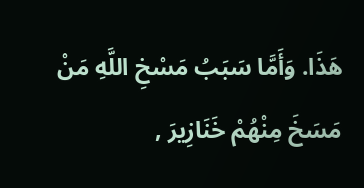هَذَا. وَأَمَّا سَبَبُ مَسْخِ اللَّهِ مَنْ مَسَخَ مِنْهُمْ خَنَازِيرَ ,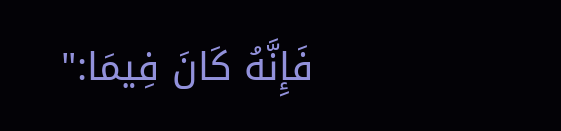فَإِنَّهُ كَانَ فِيمَا:"